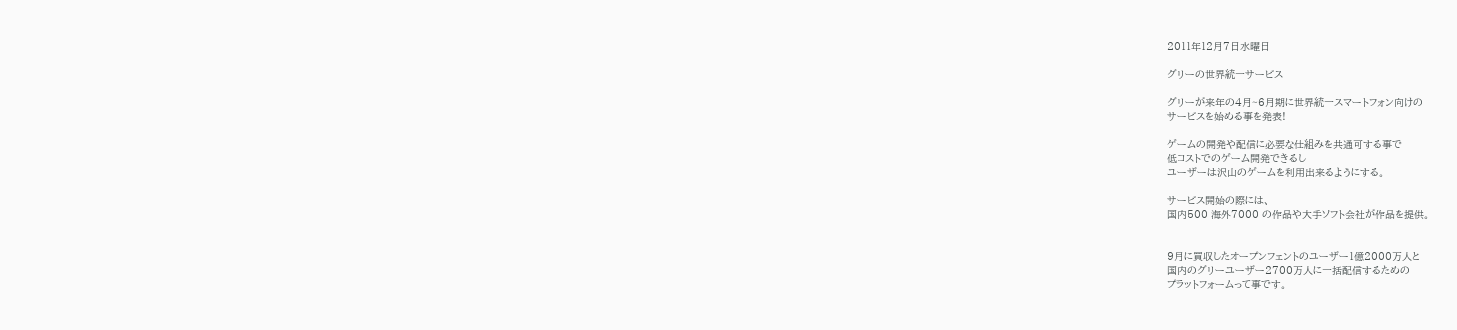2011年12月7日水曜日

グリーの世界統一サービス

グリーが来年の4月~6月期に世界統一スマートフォン向けの
サービスを始める事を発表!

ゲームの開発や配信に必要な仕組みを共通可する事で
低コストでのゲーム開発できるし
ユーザーは沢山のゲームを利用出来るようにする。

サービス開始の際には、
国内500 海外7000 の作品や大手ソフト会社が作品を提供。


9月に買収したオープンフェントのユーザー1億2000万人と
国内のグリーユーザー2700万人に一括配信するための
プラットフォームって事です。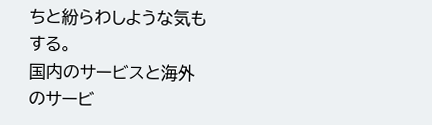ちと紛らわしような気もする。
国内のサービスと海外のサービ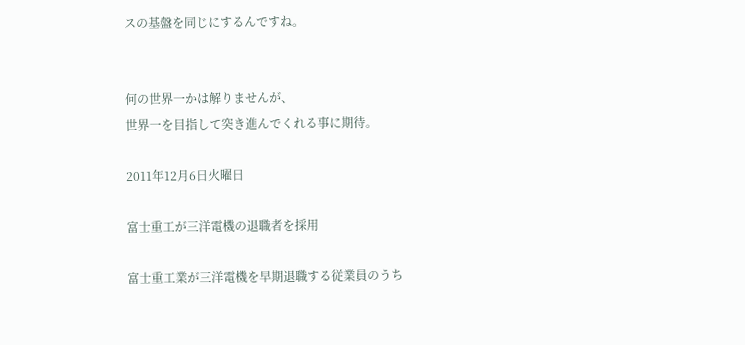スの基盤を同じにするんですね。


何の世界一かは解りませんが、
世界一を目指して突き進んでくれる事に期待。

2011年12月6日火曜日

富士重工が三洋電機の退職者を採用

富士重工業が三洋電機を早期退職する従業員のうち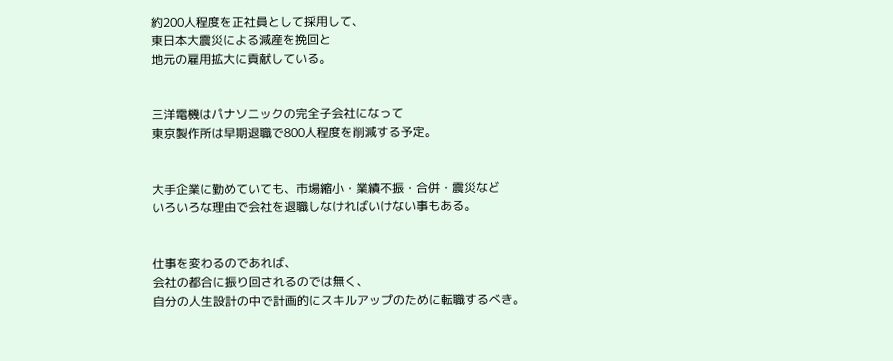約200人程度を正社員として採用して、
東日本大震災による減産を挽回と
地元の雇用拡大に貢献している。


三洋電機はパナソニックの完全子会社になって
東京製作所は早期退職で800人程度を削減する予定。


大手企業に勤めていても、市場縮小・業績不振・合併・震災など
いろいろな理由で会社を退職しなければいけない事もある。


仕事を変わるのであれば、
会社の都合に振り回されるのでは無く、
自分の人生設計の中で計画的にスキルアップのために転職するべき。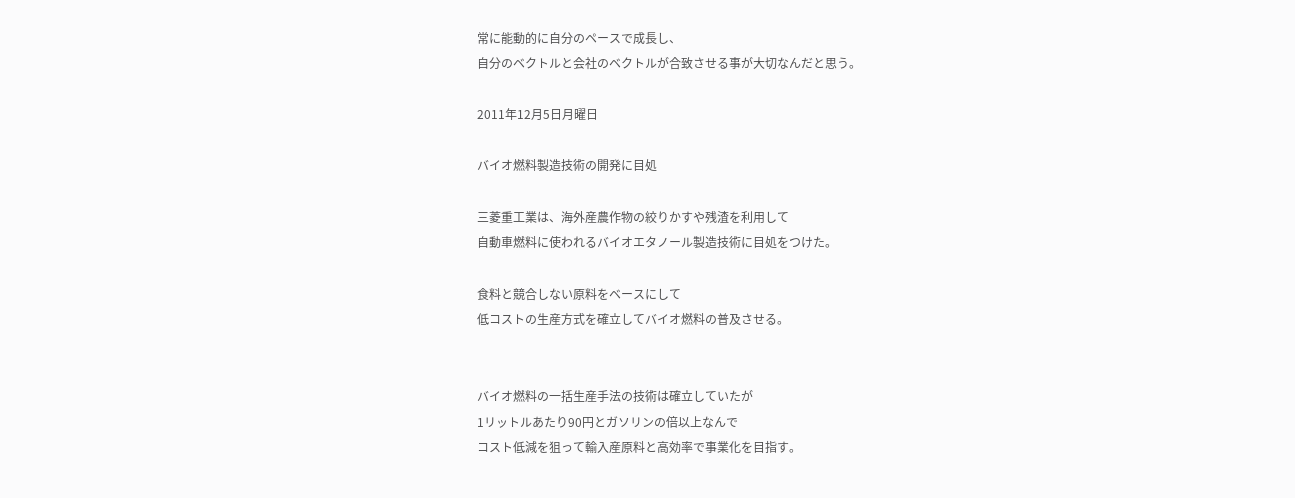常に能動的に自分のペースで成長し、
自分のベクトルと会社のベクトルが合致させる事が大切なんだと思う。

2011年12月5日月曜日

バイオ燃料製造技術の開発に目処

三菱重工業は、海外産農作物の絞りかすや残渣を利用して
自動車燃料に使われるバイオエタノール製造技術に目処をつけた。

食料と競合しない原料をベースにして
低コストの生産方式を確立してバイオ燃料の普及させる。


バイオ燃料の一括生産手法の技術は確立していたが
1リットルあたり90円とガソリンの倍以上なんで
コスト低減を狙って輸入産原料と高効率で事業化を目指す。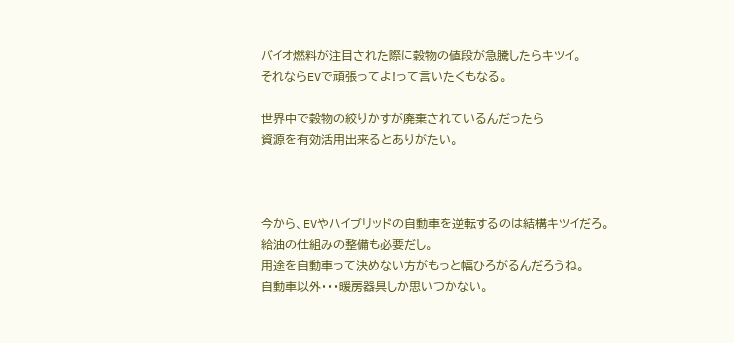バイオ燃料が注目された際に穀物の値段が急騰したらキツイ。
それならEVで頑張ってよ!って言いたくもなる。

世界中で穀物の絞りかすが廃棄されているんだったら
資源を有効活用出来るとありがたい。



今から、EVやハイブリッドの自動車を逆転するのは結構キツイだろ。
給油の仕組みの整備も必要だし。
用途を自動車って決めない方がもっと幅ひろがるんだろうね。
自動車以外・・・暖房器具しか思いつかない。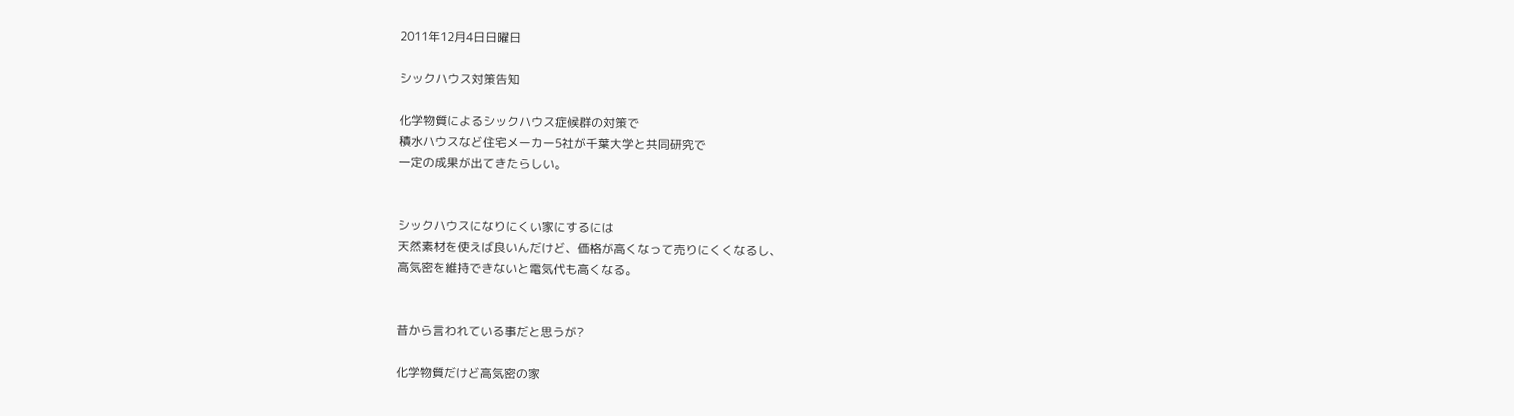2011年12月4日日曜日

シックハウス対策告知

化学物質によるシックハウス症候群の対策で
積水ハウスなど住宅メーカー5社が千葉大学と共同研究で
一定の成果が出てきたらしい。


シックハウスになりにくい家にするには
天然素材を使えば良いんだけど、価格が高くなって売りにくくなるし、
高気密を維持できないと電気代も高くなる。


昔から言われている事だと思うが?

化学物質だけど高気密の家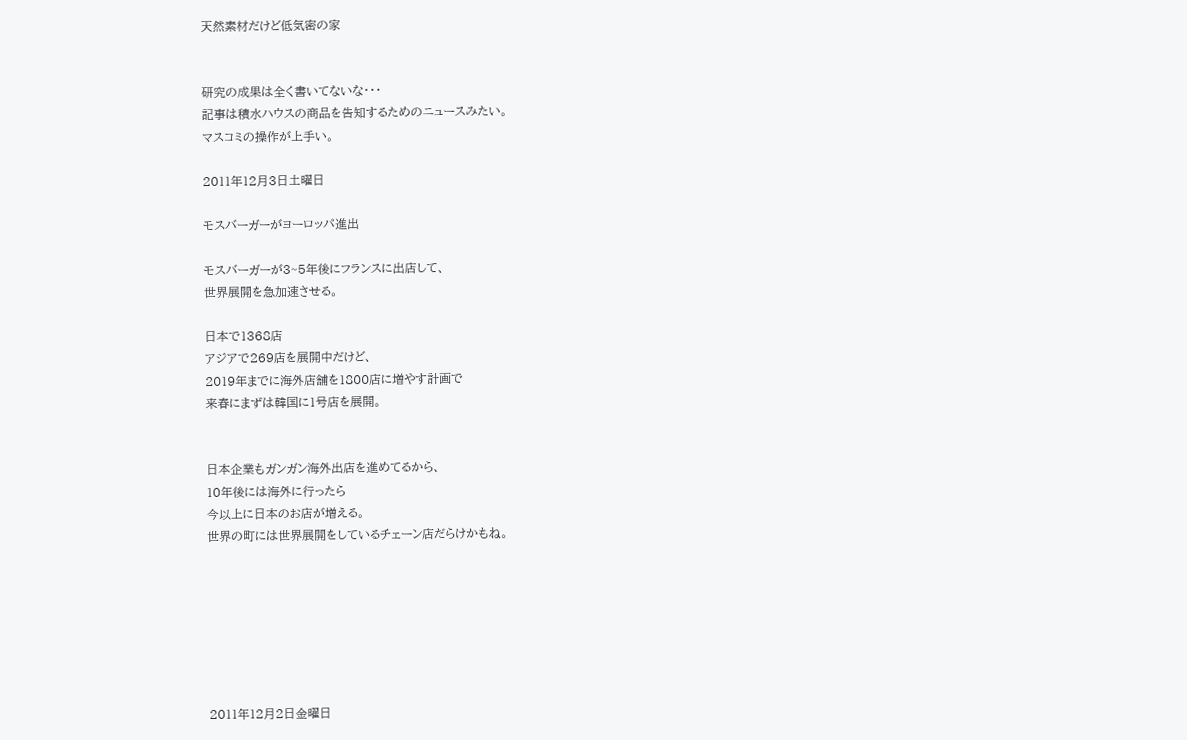天然素材だけど低気密の家


研究の成果は全く書いてないな・・・
記事は積水ハウスの商品を告知するためのニュースみたい。
マスコミの操作が上手い。

2011年12月3日土曜日

モスバーガーがヨーロッパ進出

モスバーガーが3~5年後にフランスに出店して、
世界展開を急加速させる。

日本で1368店
アジアで269店を展開中だけど、
2019年までに海外店舗を1800店に増やす計画で
来春にまずは韓国に1号店を展開。


日本企業もガンガン海外出店を進めてるから、
10年後には海外に行ったら
今以上に日本のお店が増える。
世界の町には世界展開をしているチェーン店だらけかもね。







2011年12月2日金曜日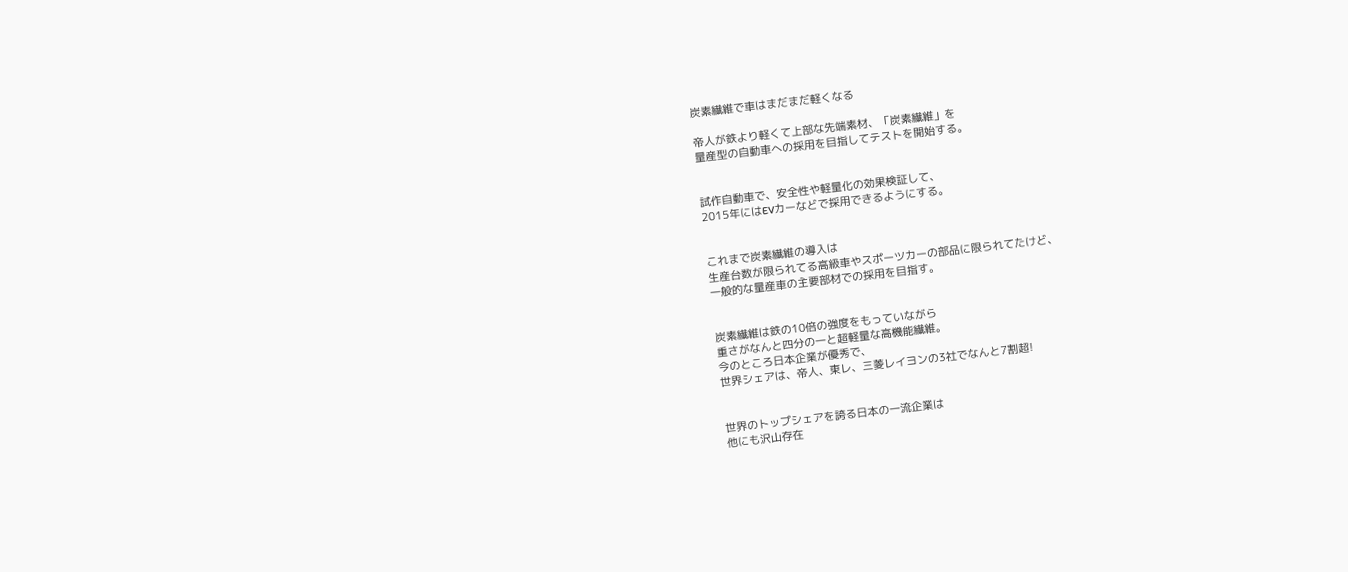炭素繊維で車はまだまだ軽くなる

帝人が鉄より軽くて上部な先端素材、「炭素繊維」を
量産型の自動車への採用を目指してテストを開始する。


試作自動車で、安全性や軽量化の効果検証して、
2015年にはEVカーなどで採用できるようにする。


これまで炭素繊維の導入は
生産台数が限られてる高級車やスポーツカーの部品に限られてたけど、
一般的な量産車の主要部材での採用を目指す。


炭素繊維は鉄の10倍の強度をもっていながら
重さがなんと四分の一と超軽量な高機能繊維。
今のところ日本企業が優秀で、
世界シェアは、帝人、東レ、三菱レイヨンの3社でなんと7割超!


世界のトップシェアを誇る日本の一流企業は
他にも沢山存在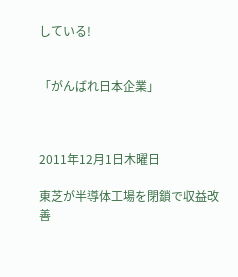している!


「がんばれ日本企業」



2011年12月1日木曜日

東芝が半導体工場を閉鎖で収益改善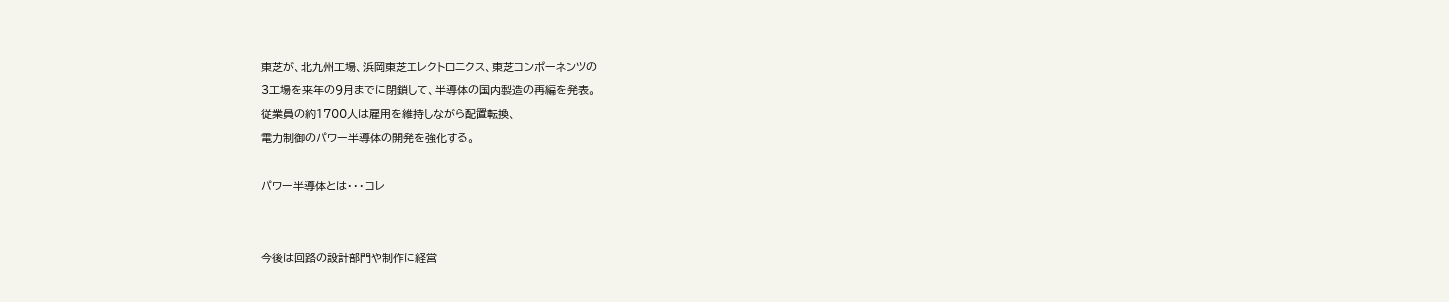東芝が、北九州工場、浜岡東芝エレクトロニクス、東芝コンポーネンツの
3工場を来年の9月までに閉鎖して、半導体の国内製造の再編を発表。
従業員の約1700人は雇用を維持しながら配置転換、
電力制御のパワー半導体の開発を強化する。

パワー半導体とは・・・コレ


今後は回路の設計部門や制作に経営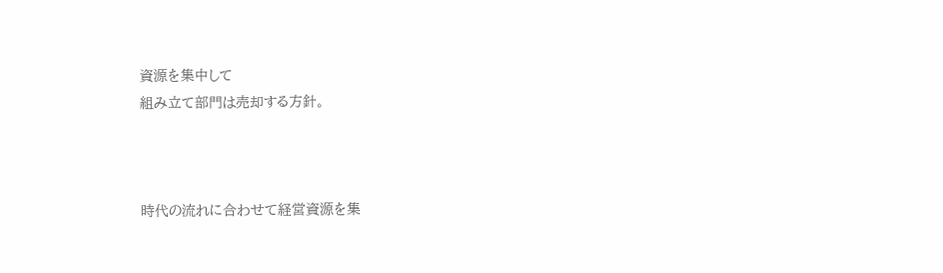資源を集中して
組み立て部門は売却する方針。



時代の流れに合わせて経営資源を集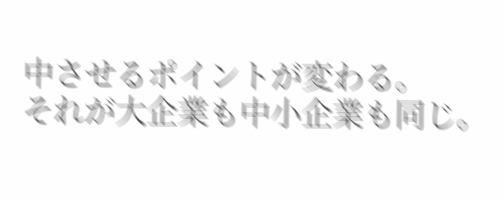中させるポイントが変わる。
それが大企業も中小企業も同じ。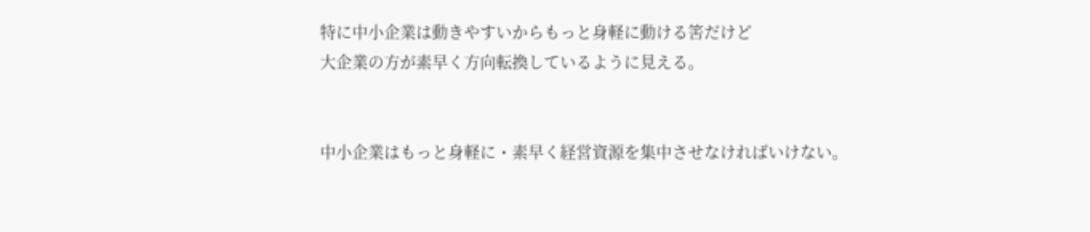特に中小企業は動きやすいからもっと身軽に動ける筈だけど
大企業の方が素早く方向転換しているように見える。


中小企業はもっと身軽に・素早く経営資源を集中させなければいけない。